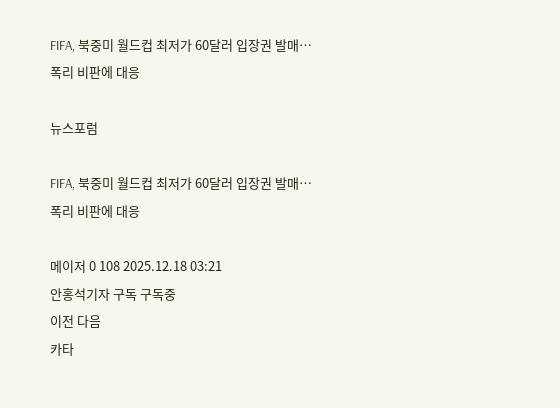FIFA, 북중미 월드컵 최저가 60달러 입장권 발매…폭리 비판에 대응

뉴스포럼

FIFA, 북중미 월드컵 최저가 60달러 입장권 발매…폭리 비판에 대응

메이저 0 108 2025.12.18 03:21
안홍석기자 구독 구독중
이전 다음
카타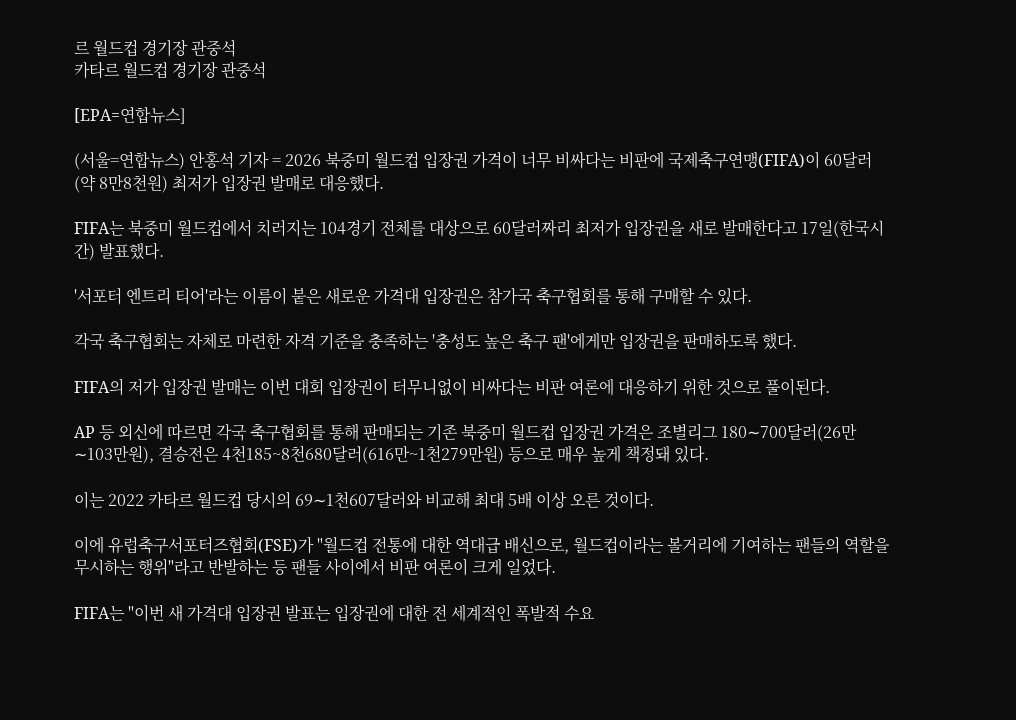르 월드컵 경기장 관중석
카타르 월드컵 경기장 관중석

[EPA=연합뉴스]

(서울=연합뉴스) 안홍석 기자 = 2026 북중미 월드컵 입장권 가격이 너무 비싸다는 비판에 국제축구연맹(FIFA)이 60달러(약 8만8천원) 최저가 입장권 발매로 대응했다.

FIFA는 북중미 월드컵에서 치러지는 104경기 전체를 대상으로 60달러짜리 최저가 입장권을 새로 발매한다고 17일(한국시간) 발표했다.

'서포터 엔트리 티어'라는 이름이 붙은 새로운 가격대 입장권은 참가국 축구협회를 통해 구매할 수 있다.

각국 축구협회는 자체로 마련한 자격 기준을 충족하는 '충성도 높은 축구 팬'에게만 입장권을 판매하도록 했다.

FIFA의 저가 입장권 발매는 이번 대회 입장권이 터무니없이 비싸다는 비판 여론에 대응하기 위한 것으로 풀이된다.

AP 등 외신에 따르면 각국 축구협회를 통해 판매되는 기존 북중미 월드컵 입장권 가격은 조별리그 180∼700달러(26만∼103만원), 결승전은 4천185~8천680달러(616만~1천279만원) 등으로 매우 높게 책정돼 있다.

이는 2022 카타르 월드컵 당시의 69∼1천607달러와 비교해 최대 5배 이상 오른 것이다.

이에 유럽축구서포터즈협회(FSE)가 "월드컵 전통에 대한 역대급 배신으로, 월드컵이라는 볼거리에 기여하는 팬들의 역할을 무시하는 행위"라고 반발하는 등 팬들 사이에서 비판 여론이 크게 일었다.

FIFA는 "이번 새 가격대 입장권 발표는 입장권에 대한 전 세계적인 폭발적 수요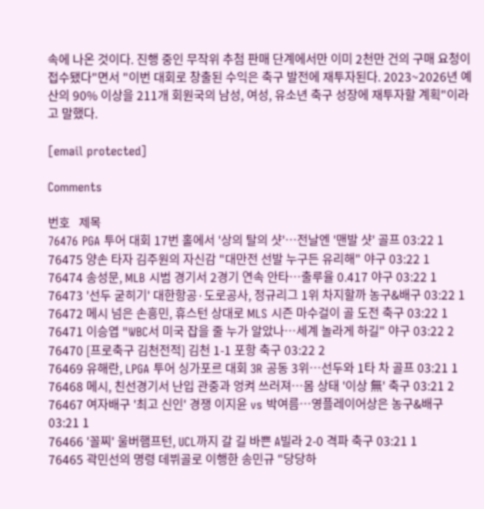속에 나온 것이다. 진행 중인 무작위 추첨 판매 단계에서만 이미 2천만 건의 구매 요청이 접수됐다"면서 "이번 대회로 창출된 수익은 축구 발전에 재투자된다. 2023~2026년 예산의 90% 이상을 211개 회원국의 남성, 여성, 유소년 축구 성장에 재투자할 계획"이라고 말했다.

[email protected]

Comments

번호   제목
76476 PGA 투어 대회 17번 홀에서 '상의 탈의 샷'…전날엔 '맨발 샷' 골프 03:22 1
76475 양손 타자 김주원의 자신감 "대만전 선발 누구든 유리해" 야구 03:22 1
76474 송성문, MLB 시범 경기서 2경기 연속 안타…출루율 0.417 야구 03:22 1
76473 '선두 굳히기' 대한항공·도로공사, 정규리그 1위 차지할까 농구&배구 03:22 1
76472 메시 넘은 손흥민, 휴스턴 상대로 MLS 시즌 마수걸이 골 도전 축구 03:22 1
76471 이승엽 "WBC서 미국 잡을 줄 누가 알았나…세계 놀라게 하길" 야구 03:22 2
76470 [프로축구 김천전적] 김천 1-1 포항 축구 03:22 2
76469 유해란, LPGA 투어 싱가포르 대회 3R 공동 3위…선두와 1타 차 골프 03:21 1
76468 메시, 친선경기서 난입 관중과 엉켜 쓰러져…몸 상태 '이상 無' 축구 03:21 2
76467 여자배구 '최고 신인' 경쟁 이지윤 vs 박여름…영플레이어상은 농구&배구 03:21 1
76466 '꼴찌' 울버햄프턴, UCL까지 갈 길 바쁜 A빌라 2-0 격파 축구 03:21 1
76465 곽민선의 명령 데뷔골로 이행한 송민규 "당당하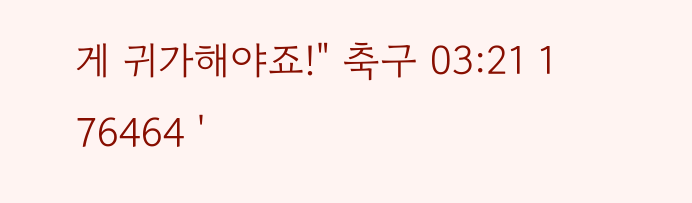게 귀가해야죠!" 축구 03:21 1
76464 '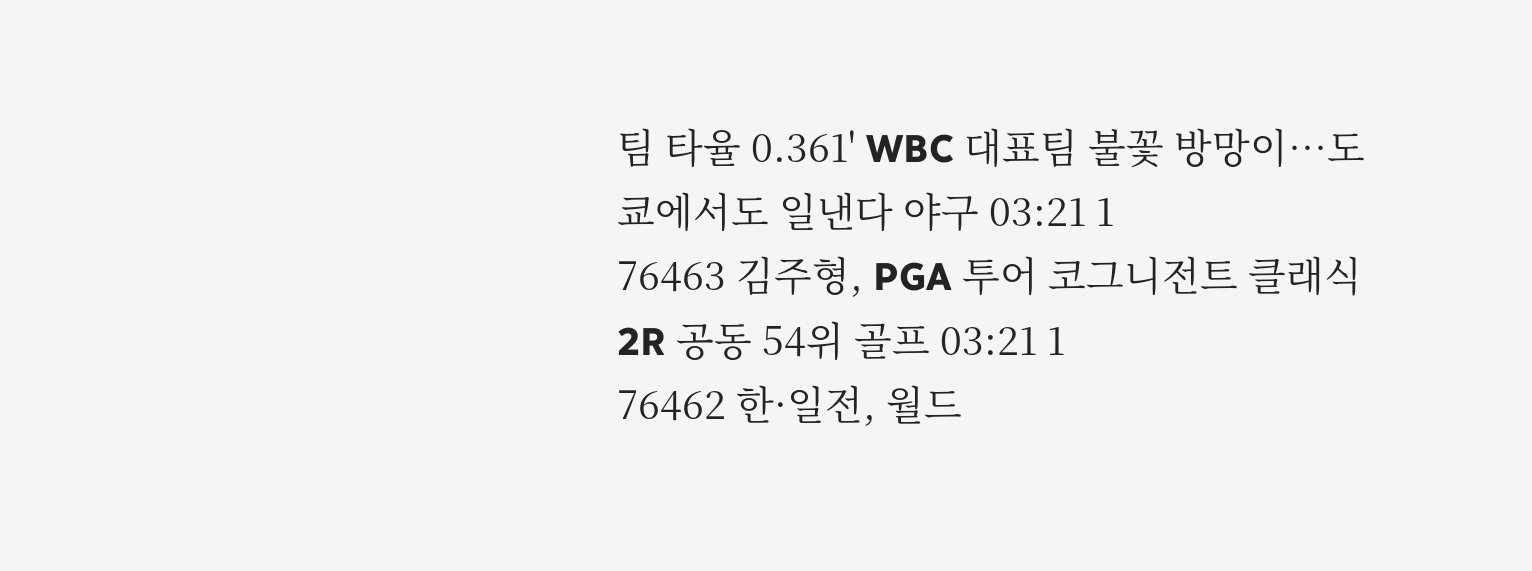팀 타율 0.361' WBC 대표팀 불꽃 방망이…도쿄에서도 일낸다 야구 03:21 1
76463 김주형, PGA 투어 코그니전트 클래식 2R 공동 54위 골프 03:21 1
76462 한·일전, 월드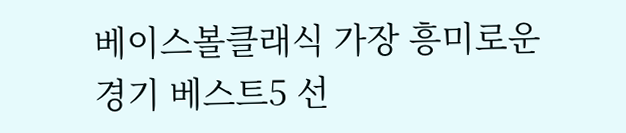베이스볼클래식 가장 흥미로운 경기 베스트5 선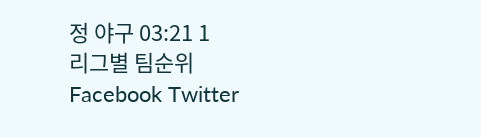정 야구 03:21 1
리그별 팀순위
Facebook Twitter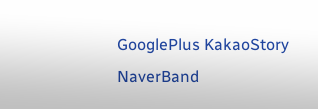GooglePlus KakaoStory NaverBand